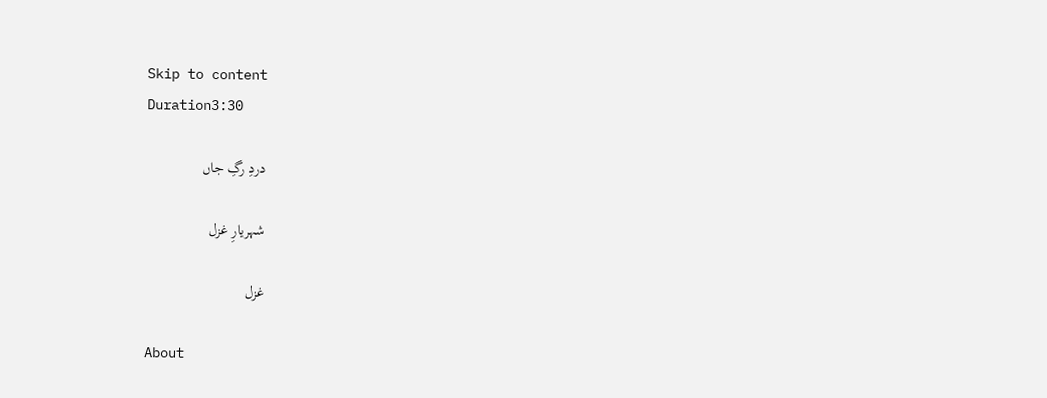Skip to content
Duration3:30

دردِ رگِ جاں

شہریارِ غزل

غزل

About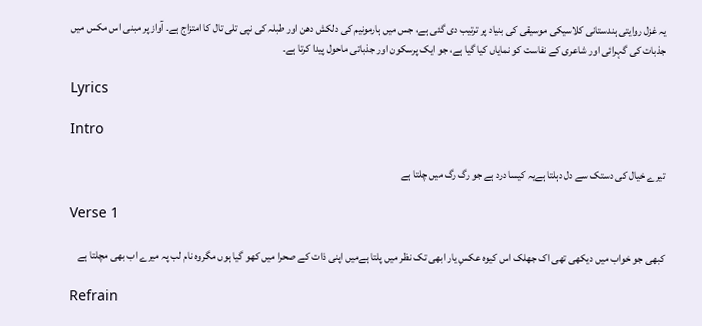یہ غزل روایتی ہندستانی کلاسیکی موسیقی کی بنیاد پر ترتیب دی گئی ہے، جس میں ہارمونیم کی دلکش دھن اور طبلہ کی نپی تلی تال کا امتزاج ہے۔ آواز پر مبنی اس مکس میں جذبات کی گہرائی اور شاعری کے نفاست کو نمایاں کیا گیا ہے، جو ایک پرسکون اور جذباتی ماحول پیدا کرتا ہے۔

Lyrics

Intro

تیرے خیال کی دستک سے دل دہلتا ہےیہ کیسا درد ہے جو رگ رگ میں چلتا ہے

Verse 1

کبھی جو خواب میں دیکھی تھی اک جھلک اس کیوہ عکسِ یار ابھی تک نظر میں پلتا ہےمیں اپنی ذات کے صحرا میں کھو گیا ہوں مگروہ نام لب پہ میرے اب بھی مچلتا ہے

Refrain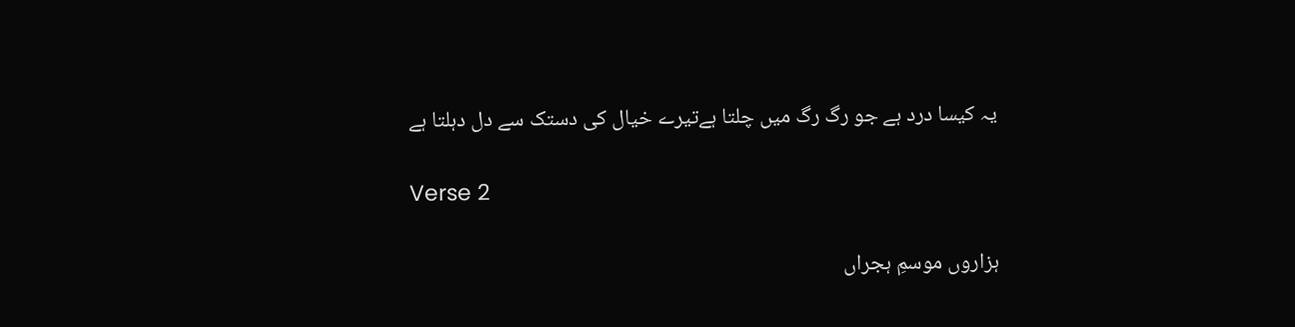یہ کیسا درد ہے جو رگ رگ میں چلتا ہےتیرے خیال کی دستک سے دل دہلتا ہے

Verse 2

ہزاروں موسمِ ہجراں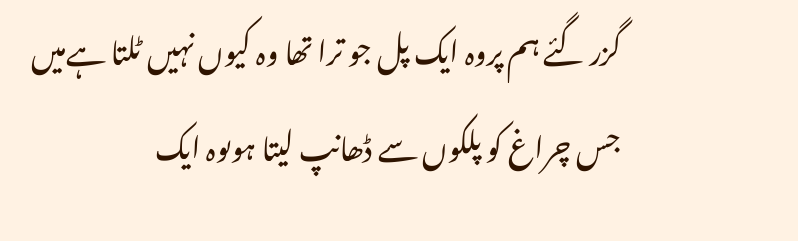گزر گئے ہم پروہ ایک پل جو ترا تھا وہ کیوں نہیں ٹلتا ہےمیں جس چراغ کو پلکوں سے ڈھانپ لیتا ہوںوہ ایک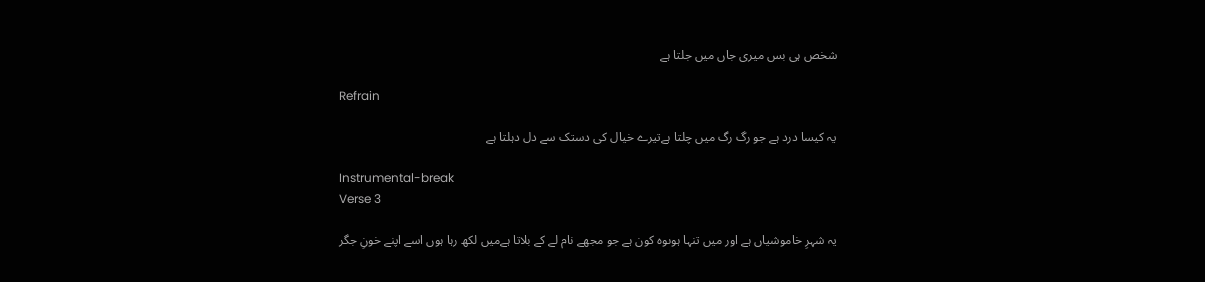شخص ہی بس میری جاں میں جلتا ہے

Refrain

یہ کیسا درد ہے جو رگ رگ میں چلتا ہےتیرے خیال کی دستک سے دل دہلتا ہے

Instrumental-break
Verse 3

یہ شہرِ خاموشیاں ہے اور میں تنہا ہوںوہ کون ہے جو مجھے نام لے کے بلاتا ہےمیں لکھ رہا ہوں اسے اپنے خونِ جگر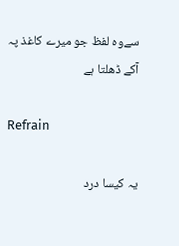سےوہ لفظ جو میرے کاغذ پہ آکے ڈھلتا ہے

Refrain

یہ کیسا درد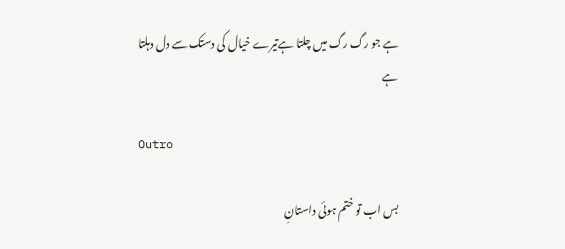ہے جو رگ رگ میں چلتا ہےتیرے خیال کی دستک سے دل دہلتا ہے

Outro

بس اب تو ختم ہوئی داستانِ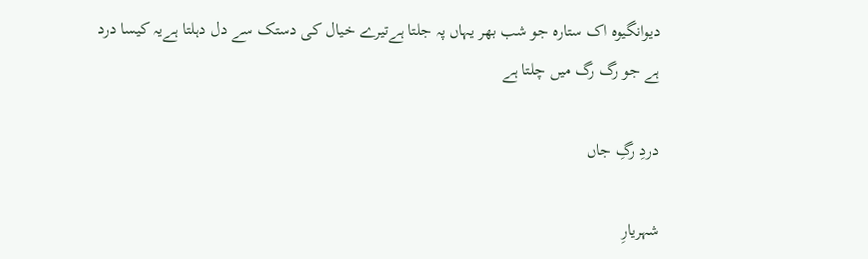دیوانگیوہ اک ستارہ جو شب بھر یہاں پہ جلتا ہےتیرے خیال کی دستک سے دل دہلتا ہےیہ کیسا درد ہے جو رگ رگ میں چلتا ہے

دردِ رگِ جاں

شہریارِ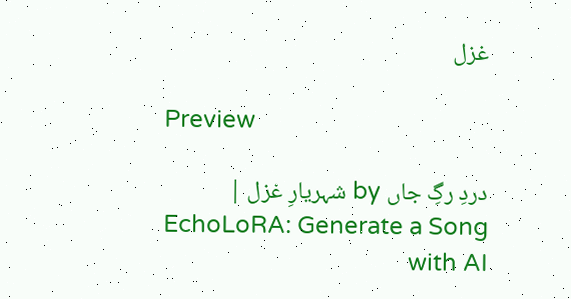غزل

Preview

دردِ رگِ جاں by شہریارِ غزل | EchoLoRA: Generate a Song with AI